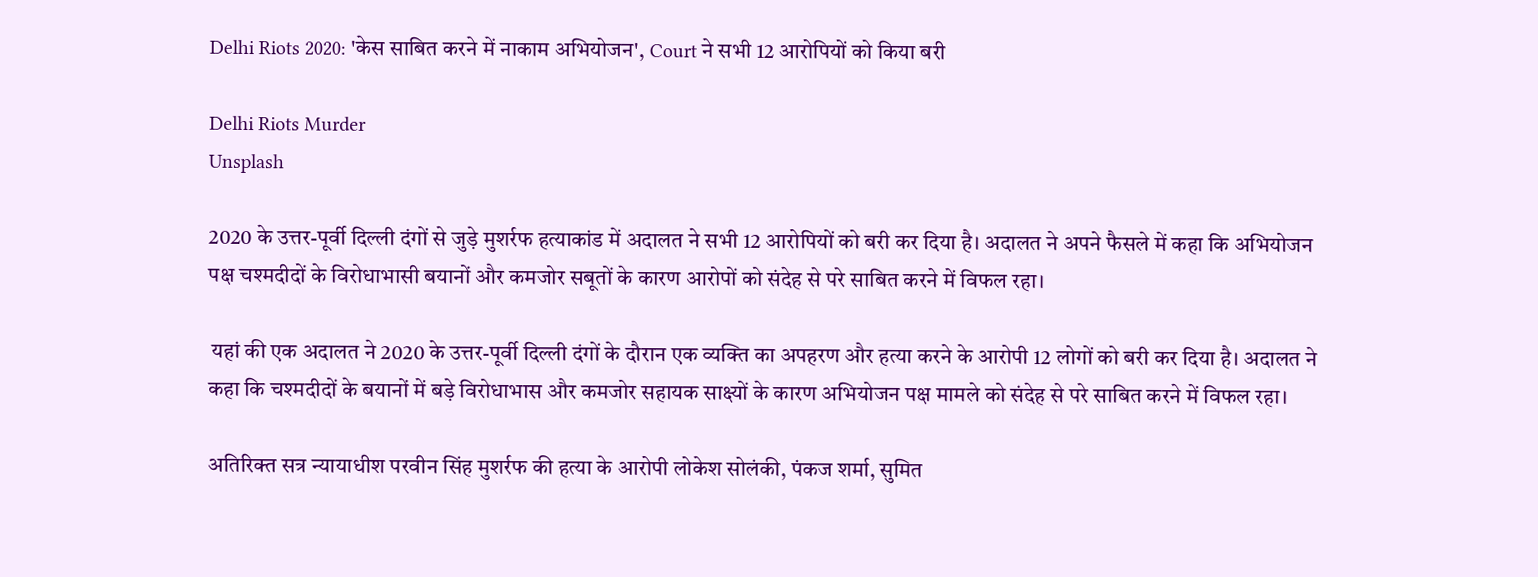Delhi Riots 2020: 'केस साबित करने में नाकाम अभियोजन', Court ने सभी 12 आरोपियों को किया बरी

Delhi Riots Murder
Unsplash

2020 के उत्तर-पूर्वी दिल्ली दंगों से जुड़े मुशर्रफ हत्याकांड में अदालत ने सभी 12 आरोपियों को बरी कर दिया है। अदालत ने अपने फैसले में कहा कि अभियोजन पक्ष चश्मदीदों के विरोधाभासी बयानों और कमजोर सबूतों के कारण आरोपों को संदेह से परे साबित करने में विफल रहा।

 यहां की एक अदालत ने 2020 के उत्तर-पूर्वी दिल्ली दंगों के दौरान एक व्यक्ति का अपहरण और हत्या करने के आरोपी 12 लोगों को बरी कर दिया है। अदालत ने कहा कि चश्मदीदों के बयानों में बड़े विरोधाभास और कमजोर सहायक साक्ष्यों के कारण अभियोजन पक्ष मामले को संदेह से परे साबित करने में विफल रहा।

अतिरिक्त सत्र न्यायाधीश परवीन सिंह मुशर्रफ की हत्या के आरोपी लोकेश सोलंकी, पंकज शर्मा, सुमित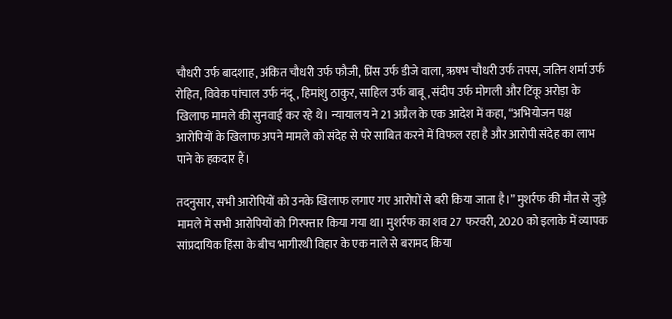चौधरी उर्फ बादशाह, अंकित चौधरी उर्फ फौजी, प्रिंस उर्फ डीजे वाला, ऋषभ चौधरी उर्फ तपस, जतिन शर्मा उर्फ रोहित, विवेक पांचाल उर्फ नंदू, हिमांशु ठाकुर, साहिल उर्फ बाबू, संदीप उर्फ मोगली और टिंकू अरोड़ा के खिलाफ मामले की सुनवाई कर रहे थे। न्यायालय ने 21 अप्रैल के एक आदेश में कहा, “अभियोजन पक्ष आरोपियों के खिलाफ अपने मामले को संदेह से परे साबित करने में विफल रहा है और आरोपी संदेह का लाभ पाने के हकदार हैं।

तदनुसार, सभी आरोपियों को उनके खिलाफ लगाए गए आरोपों से बरी किया जाता है।” मुशर्रफ की मौत से जुड़े मामले में सभी आरोपियों को गिरफ्तार किया गया था। मुशर्रफ का शव 27 फरवरी, 2020 को इलाके में व्यापक सांप्रदायिक हिंसा के बीच भागीरथी विहार के एक नाले से बरामद किया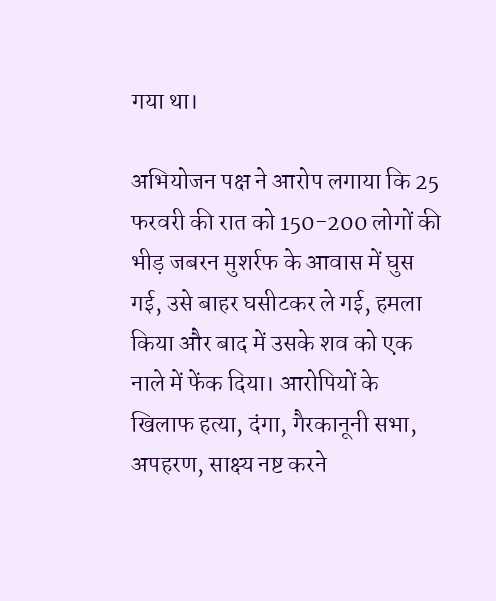गया था।

अभियोजन पक्ष ने आरोप लगाया कि 25 फरवरी की रात को 150-200 लोगों की भीड़ जबरन मुशर्रफ के आवास में घुस गई, उसे बाहर घसीटकर ले गई, हमला किया और बाद में उसके शव को एक नाले में फेंक दिया। आरोपियों के खिलाफ हत्या, दंगा, गैरकानूनी सभा, अपहरण, साक्ष्य नष्ट करने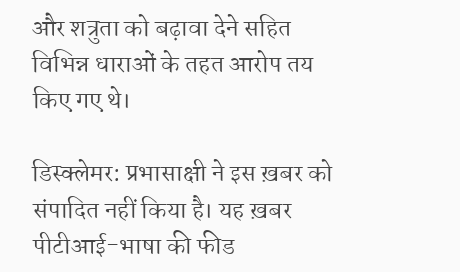और शत्रुता को बढ़ावा देने सहित विभिन्न धाराओं के तहत आरोप तय किए गए थे।

डिस्क्लेमर: प्रभासाक्षी ने इस ख़बर को संपादित नहीं किया है। यह ख़बर पीटीआई-भाषा की फीड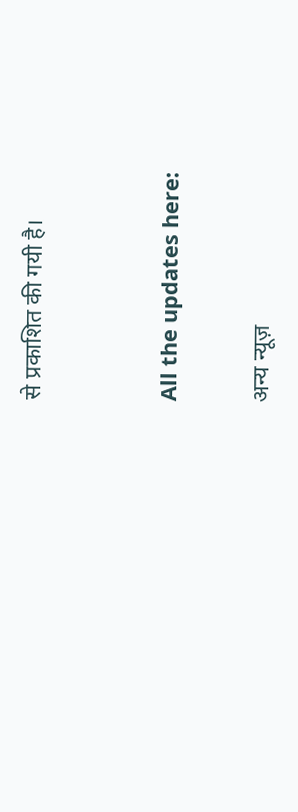से प्रकाशित की गयी है।


All the updates here:

अन्य न्यूज़